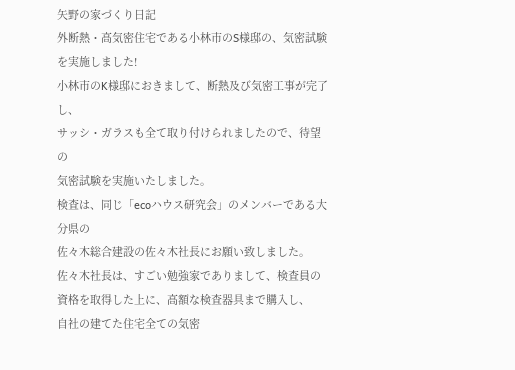矢野の家づくり日記
外断熱・高気密住宅である小林市のS様邸の、気密試験を実施しました!
小林市のK様邸におきまして、断熱及び気密工事が完了し、
サッシ・ガラスも全て取り付けられましたので、待望の
気密試験を実施いたしました。
検査は、同じ「ecoハウス研究会」のメンバーである大分県の
佐々木総合建設の佐々木社長にお願い致しました。
佐々木社長は、すごい勉強家でありまして、検査員の
資格を取得した上に、高額な検査器具まで購入し、
自社の建てた住宅全ての気密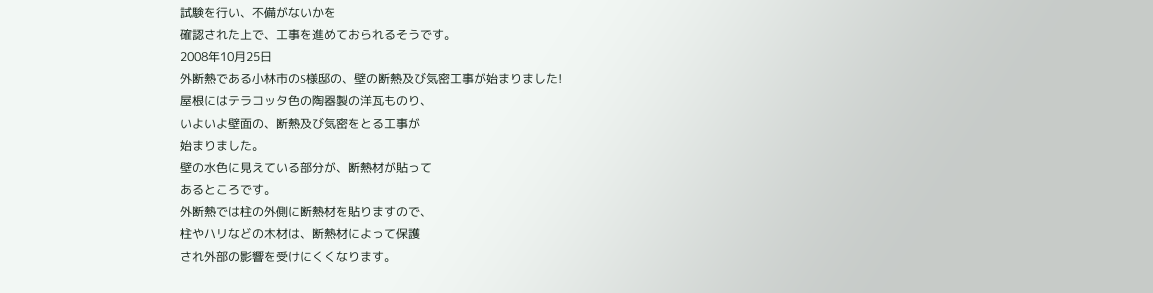試験を行い、不備がないかを
確認された上で、工事を進めておられるそうです。
2008年10月25日
外断熱である小林市のS様邸の、壁の断熱及び気密工事が始まりました!
屋根にはテラコッタ色の陶器製の洋瓦ものり、
いよいよ壁面の、断熱及び気密をとる工事が
始まりました。
壁の水色に見えている部分が、断熱材が貼って
あるところです。
外断熱では柱の外側に断熱材を貼りますので、
柱やハリなどの木材は、断熱材によって保護
され外部の影響を受けにくくなります。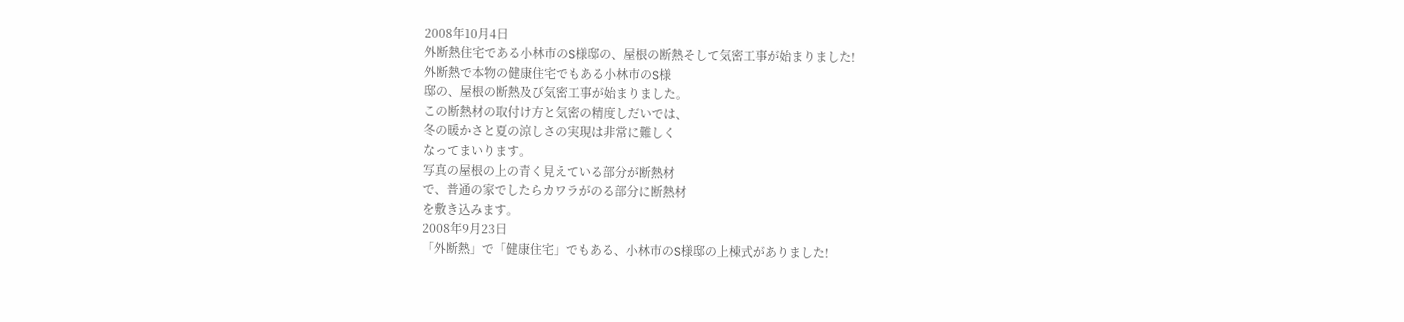2008年10月4日
外断熱住宅である小林市のS様邸の、屋根の断熱そして気密工事が始まりました!
外断熱で本物の健康住宅でもある小林市のS様
邸の、屋根の断熱及び気密工事が始まりました。
この断熱材の取付け方と気密の精度しだいでは、
冬の暖かさと夏の涼しさの実現は非常に難しく
なってまいります。
写真の屋根の上の青く見えている部分が断熱材
で、普通の家でしたらカワラがのる部分に断熱材
を敷き込みます。
2008年9月23日
「外断熱」で「健康住宅」でもある、小林市のS様邸の上棟式がありました!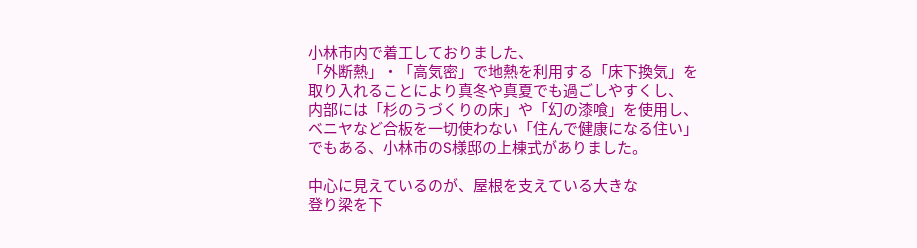小林市内で着工しておりました、
「外断熱」・「高気密」で地熱を利用する「床下換気」を
取り入れることにより真冬や真夏でも過ごしやすくし、
内部には「杉のうづくりの床」や「幻の漆喰」を使用し、
ベニヤなど合板を一切使わない「住んで健康になる住い」
でもある、小林市のS様邸の上棟式がありました。

中心に見えているのが、屋根を支えている大きな
登り梁を下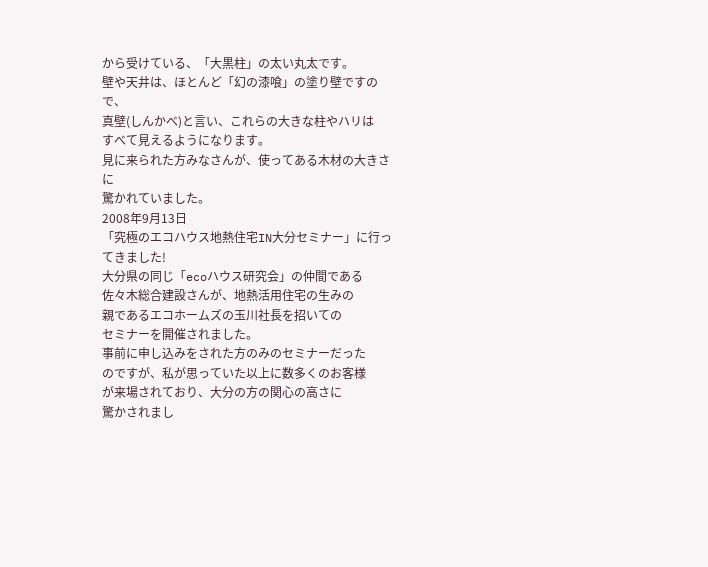から受けている、「大黒柱」の太い丸太です。
壁や天井は、ほとんど「幻の漆喰」の塗り壁ですので、
真壁(しんかべ)と言い、これらの大きな柱やハリは
すべて見えるようになります。
見に来られた方みなさんが、使ってある木材の大きさに
驚かれていました。
2008年9月13日
「究極のエコハウス地熱住宅IN大分セミナー」に行ってきました!
大分県の同じ「ecoハウス研究会」の仲間である
佐々木総合建設さんが、地熱活用住宅の生みの
親であるエコホームズの玉川社長を招いての
セミナーを開催されました。
事前に申し込みをされた方のみのセミナーだった
のですが、私が思っていた以上に数多くのお客様
が来場されており、大分の方の関心の高さに
驚かされまし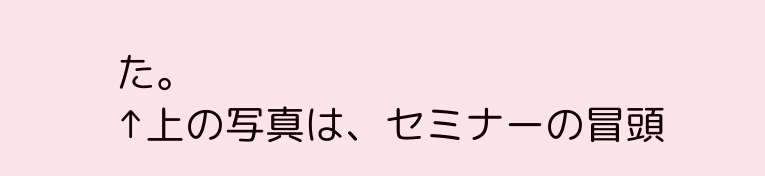た。
↑上の写真は、セミナーの冒頭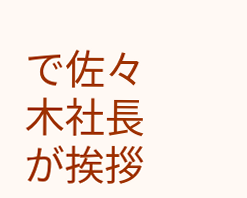で佐々木社長が挨拶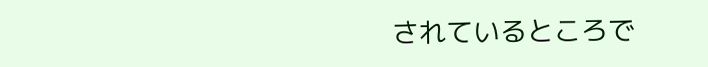されているところで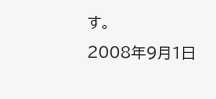す。
2008年9月1日